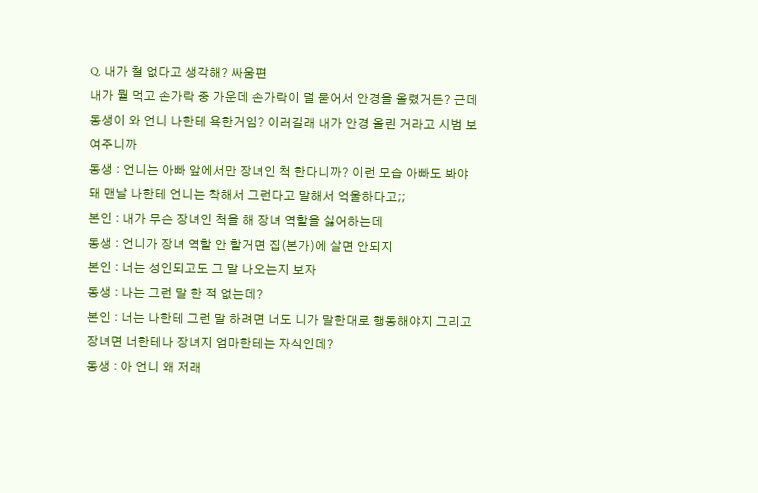Q. 내가 철 없다고 생각해? 싸움편
내가 뭘 먹고 손가락 중 가운데 손가락이 덜 묻어서 안경을 올렸거든? 근데 동생이 와 언니 나한테 욕한거임? 이러길래 내가 안경 올린 거라고 시범 보여주니까
동생 : 언니는 아빠 앞에서만 장녀인 척 한다니까? 이런 모습 아빠도 봐야 돼 맨날 나한테 언니는 착해서 그런다고 말해서 억울하다고;;
본인 : 내가 무슨 장녀인 척을 해 장녀 역할을 싫어하는데
동생 : 언니가 장녀 역할 안 할거면 집(본가)에 살면 안되지
본인 : 너는 성인되고도 그 말 나오는지 보자
동생 : 나는 그런 말 한 적 없는데?
본인 : 너는 나한테 그런 말 하려면 너도 니가 말한대로 행동해야지 그리고 장녀면 너한테나 장녀지 엄마한테는 자식인데?
동생 : 아 언니 왜 저래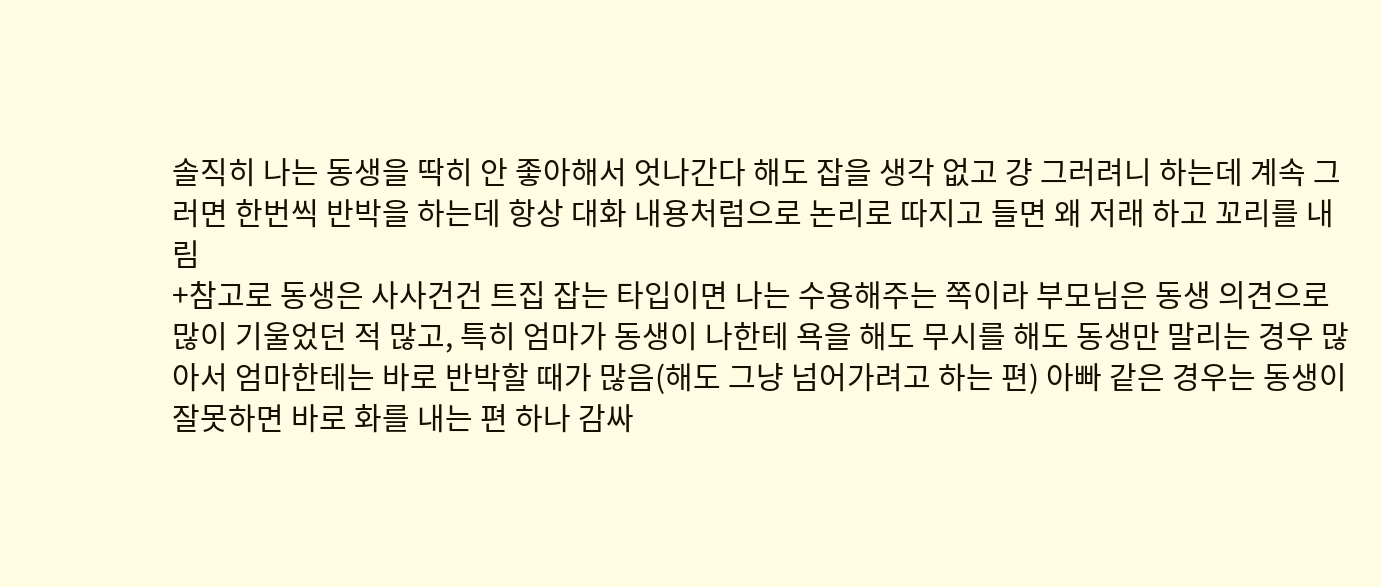솔직히 나는 동생을 딱히 안 좋아해서 엇나간다 해도 잡을 생각 없고 걍 그러려니 하는데 계속 그러면 한번씩 반박을 하는데 항상 대화 내용처럼으로 논리로 따지고 들면 왜 저래 하고 꼬리를 내림
+참고로 동생은 사사건건 트집 잡는 타입이면 나는 수용해주는 쪽이라 부모님은 동생 의견으로 많이 기울었던 적 많고, 특히 엄마가 동생이 나한테 욕을 해도 무시를 해도 동생만 말리는 경우 많아서 엄마한테는 바로 반박할 때가 많음(해도 그냥 넘어가려고 하는 편) 아빠 같은 경우는 동생이 잘못하면 바로 화를 내는 편 하나 감싸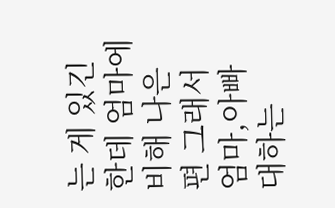는 게 있긴 한데 엄마에 비해 나은 편 그래서 엄마,아빠 대하는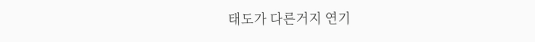태도가 다른거지 연기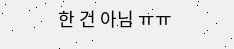한 건 아님 ㅠㅠ